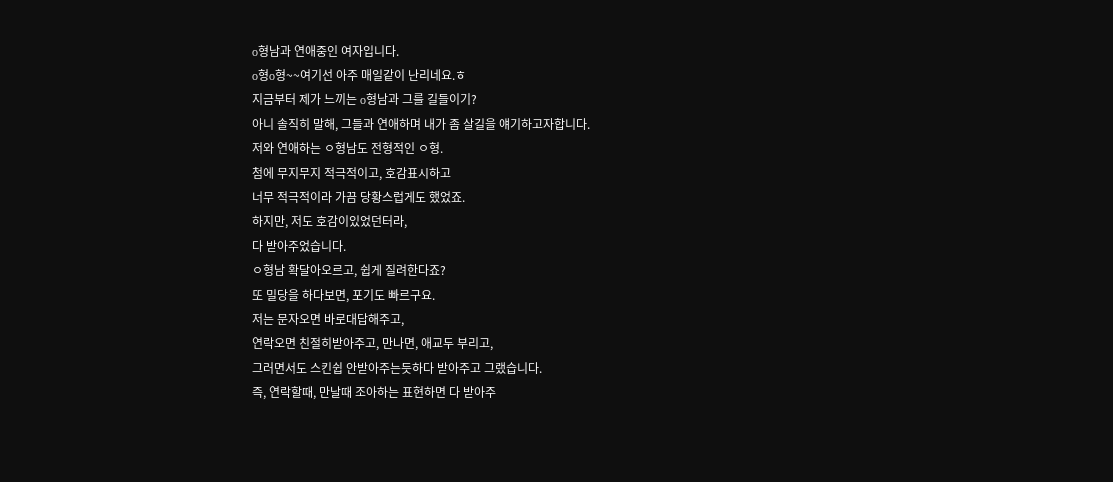o형남과 연애중인 여자입니다.
o형o형~~여기선 아주 매일같이 난리네요.ㅎ
지금부터 제가 느끼는 o형남과 그를 길들이기?
아니 솔직히 말해, 그들과 연애하며 내가 좀 살길을 얘기하고자합니다.
저와 연애하는 ㅇ형남도 전형적인 ㅇ형.
첨에 무지무지 적극적이고, 호감표시하고
너무 적극적이라 가끔 당황스럽게도 했었죠.
하지만, 저도 호감이있었던터라,
다 받아주었습니다.
ㅇ형남 확달아오르고, 쉽게 질려한다죠?
또 밀당을 하다보면, 포기도 빠르구요.
저는 문자오면 바로대답해주고,
연락오면 친절히받아주고, 만나면, 애교두 부리고,
그러면서도 스킨쉽 안받아주는듯하다 받아주고 그랬습니다.
즉, 연락할때, 만날때 조아하는 표현하면 다 받아주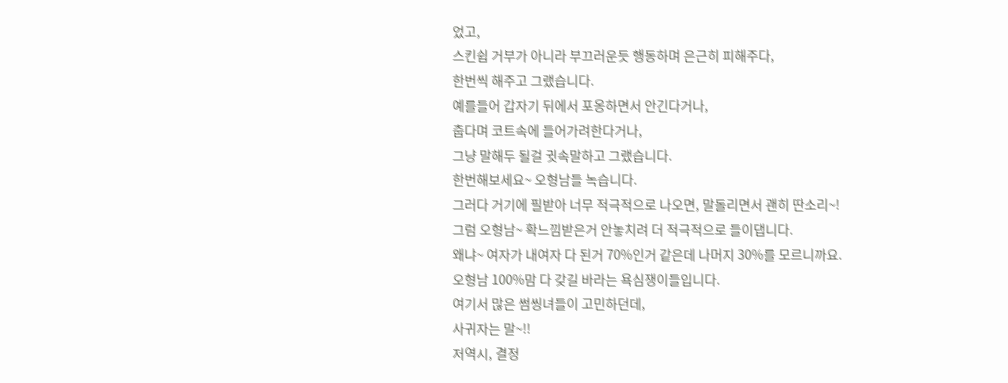었고,
스킨쉽 거부가 아니라 부끄러운듯 행동하며 은근히 피해주다,
한번씩 해주고 그랬습니다.
예를들어 갑자기 뒤에서 포옹하면서 안긴다거나,
춥다며 코트속에 들어가려한다거나,
그냥 말해두 될걸 귓속말하고 그랬습니다.
한번해보세요~ 오형남들 녹습니다.
그러다 거기에 필받아 너무 적극적으로 나오면, 말돌리면서 괜히 딴소리~!
그럼 오형남~ 확느낌받은거 안놓치려 더 적극적으로 들이댑니다.
왜냐~ 여자가 내여자 다 된거 70%인거 같은데 나머지 30%를 모르니까요.
오형남 100%맘 다 갖길 바라는 욕심쟁이들입니다.
여기서 많은 썸씽녀들이 고민하던데,
사귀자는 말~!!
저역시, 결정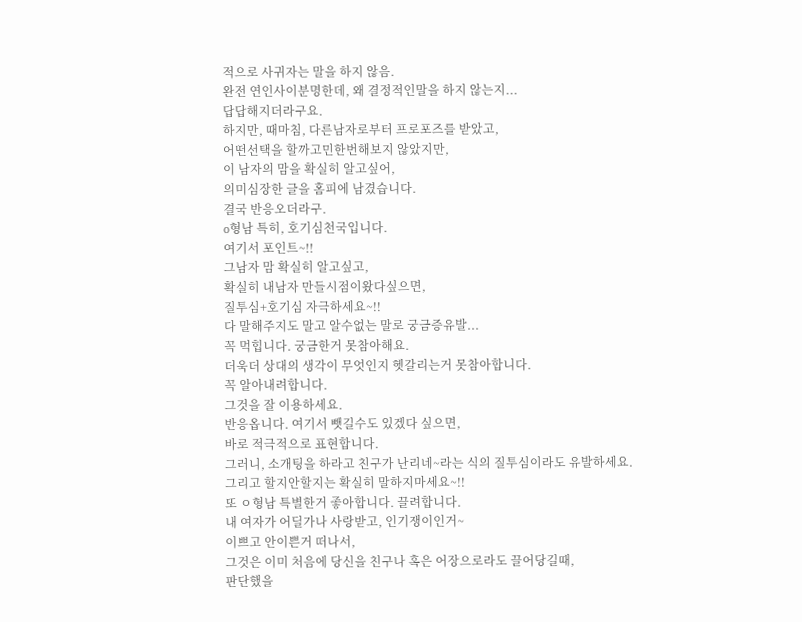적으로 사귀자는 말을 하지 않음.
완전 연인사이분명한데, 왜 결정적인말을 하지 않는지...
답답해지더라구요.
하지만, 때마침, 다른남자로부터 프로포즈를 받았고,
어떤선택을 할까고민한번해보지 않았지만,
이 남자의 맘을 확실히 알고싶어,
의미심장한 글을 홈피에 남겼습니다.
결국 반응오더라구.
o형남 특히, 호기심천국입니다.
여기서 포인트~!!
그남자 맘 확실히 알고싶고,
확실히 내남자 만들시점이왔다싶으면,
질투심+호기심 자극하세요~!!
다 말해주지도 말고 알수없는 말로 궁금증유발...
꼭 먹힙니다. 궁금한거 못참아해요.
더욱더 상대의 생각이 무엇인지 헷갈리는거 못참아합니다.
꼭 알아내려합니다.
그것을 잘 이용하세요.
반응옵니다. 여기서 뺏길수도 있겠다 싶으면,
바로 적극적으로 표현합니다.
그러니, 소개팅을 하라고 친구가 난리네~라는 식의 질투심이라도 유발하세요.
그리고 할지안할지는 확실히 말하지마세요~!!
또 ㅇ형남 특별한거 좋아합니다. 끌려합니다.
내 여자가 어딜가나 사랑받고, 인기쟁이인거~
이쁘고 안이쁜거 떠나서,
그것은 이미 처음에 당신을 친구나 혹은 어장으로라도 끌어당길때,
판단했을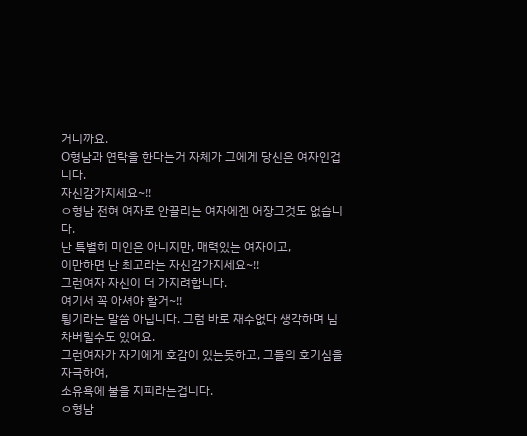거니까요.
O형남과 연락을 한다는거 자체가 그에게 당신은 여자인겁니다.
자신감가지세요~!!
ㅇ형남 전혀 여자로 안끌리는 여자에겐 어장그것도 없습니다.
난 특별히 미인은 아니지만, 매력있는 여자이고,
이만하면 난 최고라는 자신감가지세요~!!
그런여자 자신이 더 가지려합니다.
여기서 꼭 아셔야 할거~!!
튕기라는 말씀 아닙니다. 그럼 바로 재수없다 생각하며 님차버릴수도 있어요.
그런여자가 자기에게 호감이 있는듯하고, 그들의 호기심을 자극하여,
소유욕에 불을 지피라는겁니다.
ㅇ형남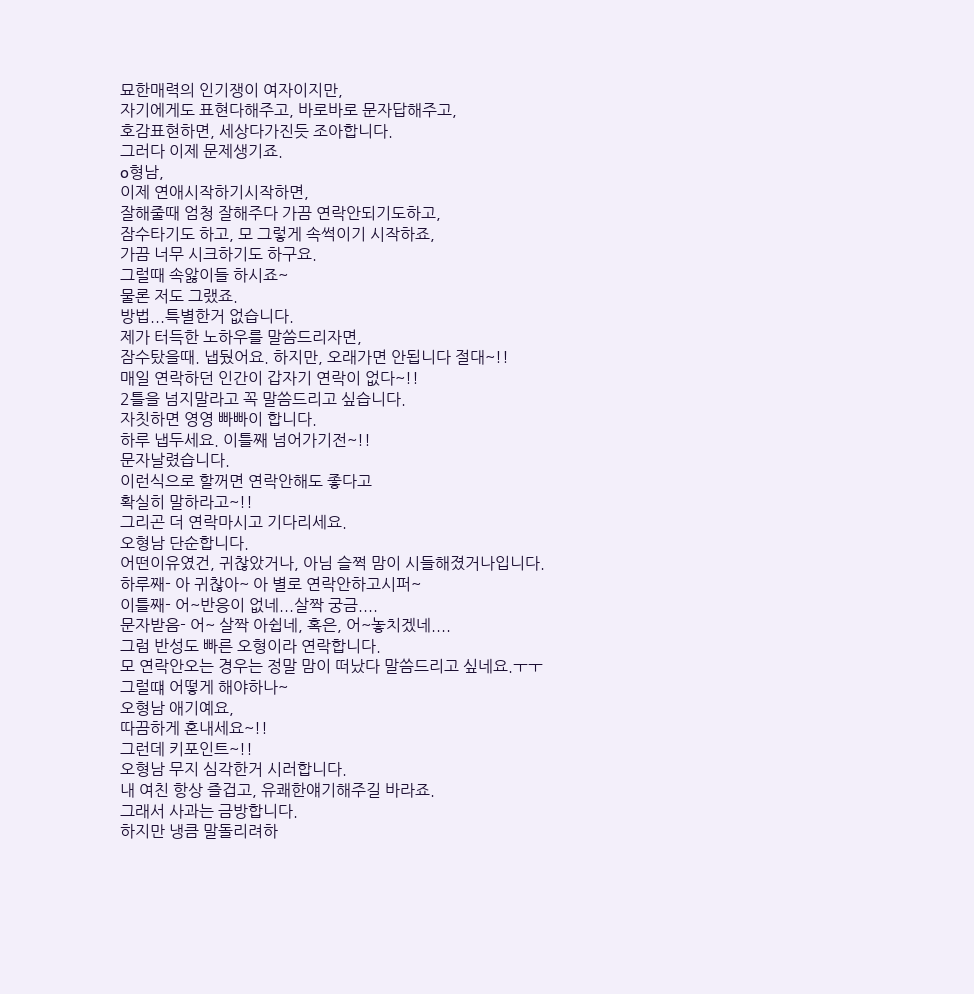묘한매력의 인기쟁이 여자이지만,
자기에게도 표현다해주고, 바로바로 문자답해주고,
호감표현하면, 세상다가진듯 조아합니다.
그러다 이제 문제생기죠.
o형남,
이제 연애시작하기시작하면,
잘해줄때 엄청 잘해주다 가끔 연락안되기도하고,
잠수타기도 하고, 모 그렇게 속썩이기 시작하죠,
가끔 너무 시크하기도 하구요.
그럴때 속앓이들 하시죠~
물론 저도 그랬죠.
방법...특별한거 없습니다.
제가 터득한 노하우를 말씀드리자면,
잠수탔을때. 냅뒀어요. 하지만, 오래가면 안됩니다 절대~!!
매일 연락하던 인간이 갑자기 연락이 없다~!!
2틀을 넘지말라고 꼭 말씀드리고 싶습니다.
자칫하면 영영 빠빠이 합니다.
하루 냅두세요. 이틀째 넘어가기전~!!
문자날렸습니다.
이런식으로 할꺼면 연락안해도 좋다고
확실히 말하라고~!!
그리곤 더 연락마시고 기다리세요.
오형남 단순합니다.
어떤이유였건, 귀찮았거나, 아님 슬쩍 맘이 시들해졌거나입니다.
하루째- 아 귀찮아~ 아 별로 연락안하고시퍼~
이틀째- 어~반응이 없네...살짝 궁금....
문자받음- 어~ 살짝 아쉽네, 혹은, 어~놓치겠네....
그럼 반성도 빠른 오형이라 연락합니다.
모 연락안오는 경우는 정말 맘이 떠났다 말씀드리고 싶네요.ㅜㅜ
그럴떄 어떻게 해야하나~
오형남 애기예요,
따끔하게 혼내세요~!!
그런데 키포인트~!!
오형남 무지 심각한거 시러합니다.
내 여친 항상 즐겁고, 유쾌한얘기해주길 바라죠.
그래서 사과는 금방합니다.
하지만 냉큼 말돌리려하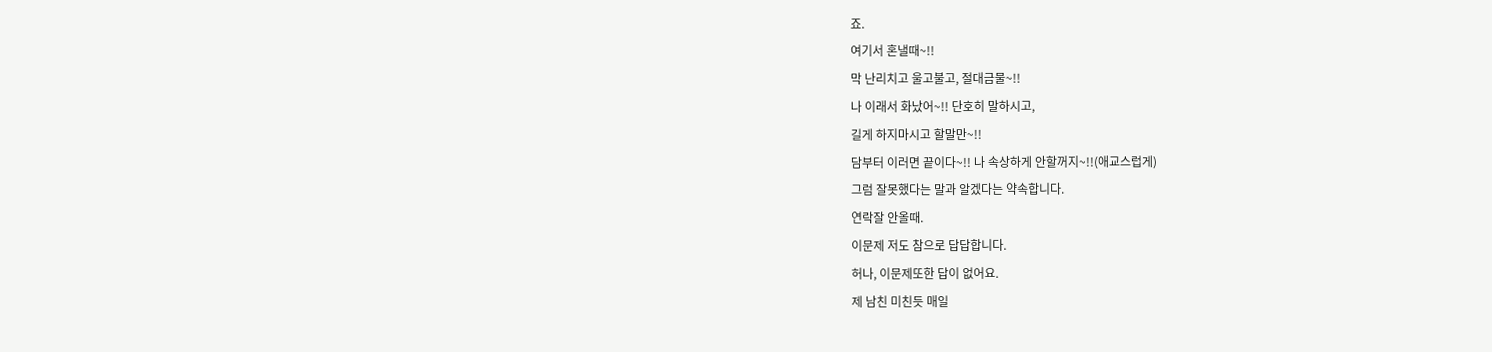죠.
여기서 혼낼때~!!
막 난리치고 울고불고, 절대금물~!!
나 이래서 화났어~!! 단호히 말하시고,
길게 하지마시고 할말만~!!
담부터 이러면 끝이다~!! 나 속상하게 안할꺼지~!!(애교스럽게)
그럼 잘못했다는 말과 알겠다는 약속합니다.
연락잘 안올때.
이문제 저도 참으로 답답합니다.
허나, 이문제또한 답이 없어요.
제 남친 미친듯 매일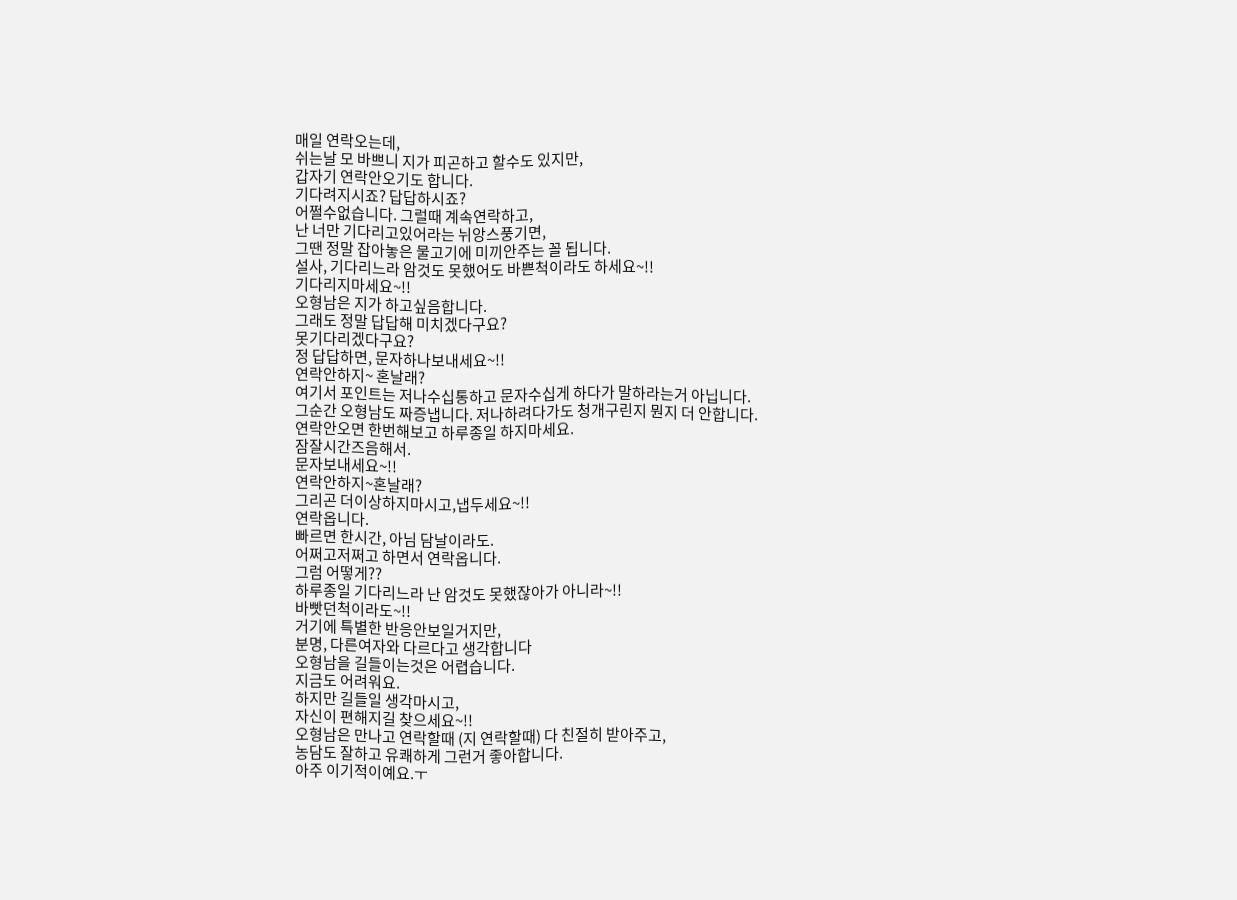매일 연락오는데,
쉬는날 모 바쁘니 지가 피곤하고 할수도 있지만,
갑자기 연락안오기도 합니다.
기다려지시죠? 답답하시죠?
어쩔수없습니다. 그럴때 계속연락하고,
난 너만 기다리고있어라는 뉘앙스풍기면,
그땐 정말 잡아놓은 물고기에 미끼안주는 꼴 됩니다.
설사, 기다리느라 암것도 못했어도 바쁜척이라도 하세요~!!
기다리지마세요~!!
오형남은 지가 하고싶음합니다.
그래도 정말 답답해 미치겠다구요?
못기다리겠다구요?
정 답답하면, 문자하나보내세요~!!
연락안하지~ 혼날래?
여기서 포인트는 저나수십통하고 문자수십게 하다가 말하라는거 아닙니다.
그순간 오형남도 짜증냅니다. 저나하려다가도 청개구린지 뭔지 더 안합니다.
연락안오면 한번해보고 하루종일 하지마세요.
잠잘시간즈음해서.
문자보내세요~!!
연락안하지~혼날래?
그리곤 더이상하지마시고,냅두세요~!!
연락옵니다.
빠르면 한시간, 아님 담날이라도.
어쩌고저쩌고 하면서 연락옵니다.
그럼 어떻게??
하루종일 기다리느라 난 암것도 못했잖아가 아니라~!!
바빳던척이라도~!!
거기에 특별한 반응안보일거지만,
분명, 다른여자와 다르다고 생각합니다
오형남을 길들이는것은 어렵습니다.
지금도 어려워요.
하지만 길들일 생각마시고,
자신이 편해지길 찾으세요~!!
오형남은 만나고 연락할때 (지 연락할때) 다 친절히 받아주고,
농담도 잘하고 유쾌하게 그런거 좋아합니다.
아주 이기적이예요.ㅜ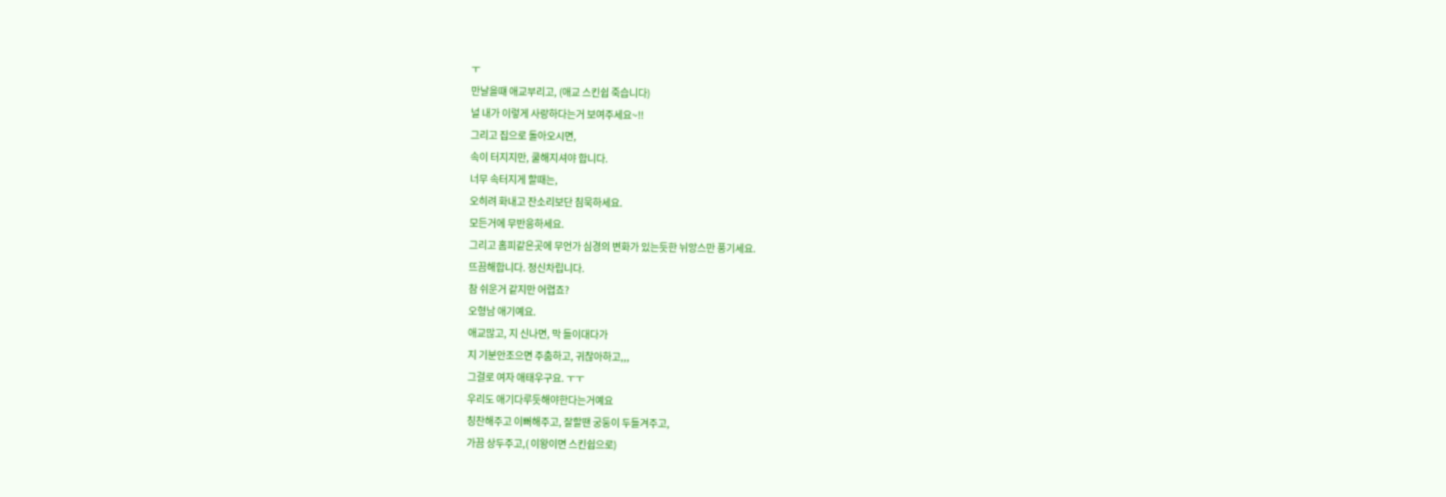ㅜ
만날을떄 애교부리고, (애교 스킨쉽 죽습니다)
널 내가 이렇게 사랑하다는거 보여주세요~!!
그리고 집으로 돌아오시면,
속이 터지지만, 쿨해지셔야 합니다.
너무 속터지게 할때는,
오히려 화내고 잔소리보단 침묵하세요.
모든거에 무반응하세요.
그리고 홈피같은곳에 무언가 심경의 변화가 있는듯한 뉘앙스만 풍기세요.
뜨끔해합니다. 정신차립니다.
참 쉬운거 같지만 어렵죠?
오형남 애기예요.
애교많고, 지 신나면, 막 들이대다가
지 기분안조으면 주춤하고, 귀찮아하고,,,
그걸로 여자 애태우구요. ㅜㅜ
우리도 애기다루듯해야한다는거예요
칭찬해주고 이뻐해주고, 잘할땐 궁둥이 두들겨주고,
가끔 상두주고,( 이왕이면 스킨쉽으로)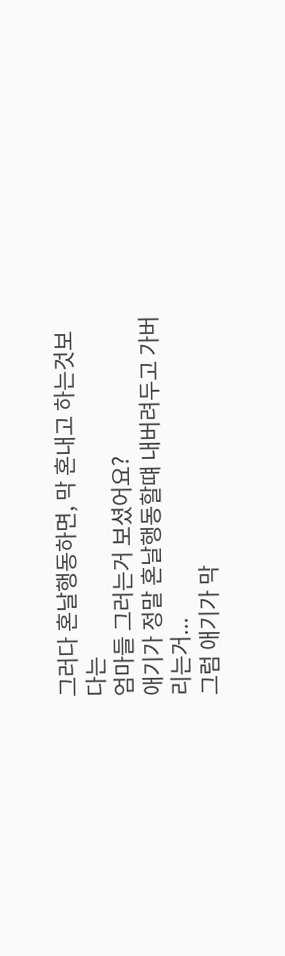그러다 혼날행동하면, 막 혼내고 하는것보다는
엄마들 그러는거 보셨어요?
애기가 정말 혼날행동할떄 내버려두고 가버리는거...
그럼 애기가 막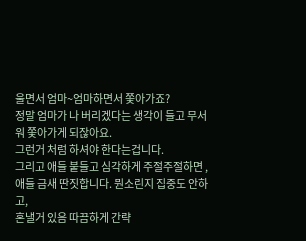울면서 엄마~엄마하면서 쫓아가죠?
정말 엄마가 나 버리겠다는 생각이 들고 무서워 쫓아가게 되잖아요.
그런거 처럼 하셔야 한다는겁니다.
그리고 애들 붙들고 심각하게 주절주절하면 ,
애들 금새 딴짓합니다. 뭔소린지 집중도 안하고,
혼낼거 있음 따끔하게 간략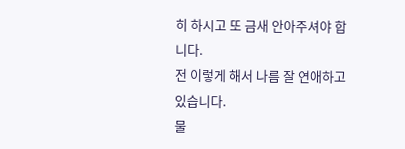히 하시고 또 금새 안아주셔야 합니다.
전 이렇게 해서 나름 잘 연애하고 있습니다.
물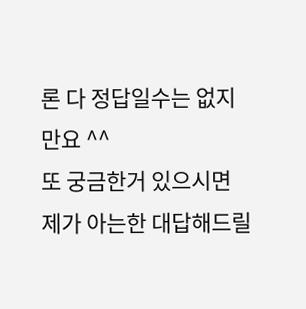론 다 정답일수는 없지만요 ^^
또 궁금한거 있으시면 제가 아는한 대답해드릴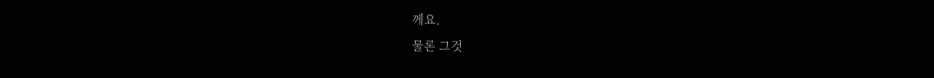께요.
물론 그것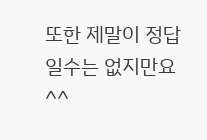또한 제말이 정답일수는 없지만요 ^^